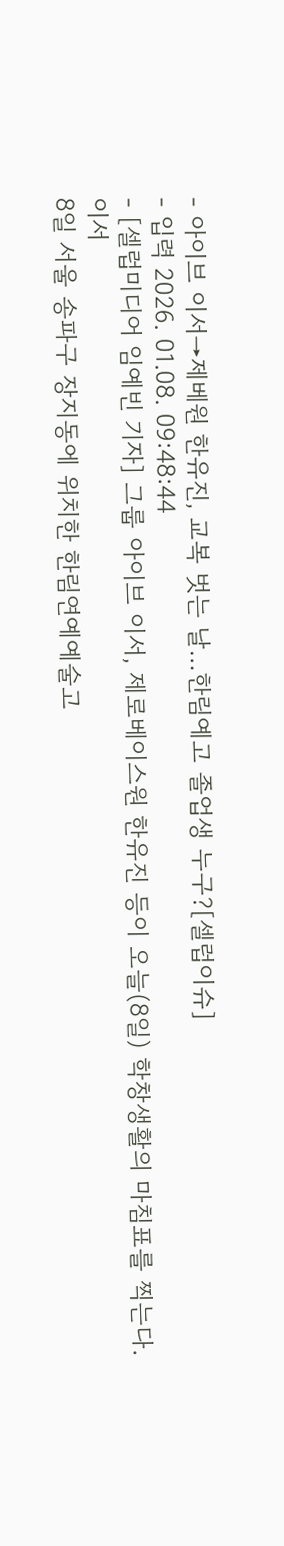- 아이브 이서→제베원 한유진, 교복 벗는 날…한림예고 졸업생 누구?[셀럽이슈]
- 입력 2026. 01.08. 09:48:44
- [셀럽미디어 임예빈 기자] 그룹 아이브 이서, 제로베이스원 한유진 등이 오늘(8일) 학창생활의 마침표를 찍는다.
이서
8일 서울 송파구 장지동에 위치한 한림연예예술고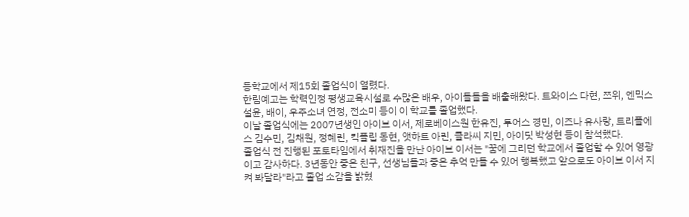등학교에서 제15회 졸업식이 열렸다.
한림예고는 학력인정 평생교육시설로 수많은 배우, 아이돌들을 배출해왔다. 트와이스 다현, 쯔위, 엔믹스 설윤, 배이, 우주소녀 연정, 전소미 등이 이 학교를 졸업했다.
이날 졸업식에는 2007년생인 아이브 이서, 제로베이스원 한유진, 투어스 경민, 이즈나 유사랑, 트리플에스 김수민, 김채원, 정혜린, 킥플립 동현, 앳하트 아린, 클라씨 지민, 아이딧 박성현 등이 참석했다.
졸업식 전 진행된 포토타임에서 취재진을 만난 아이브 이서는 "꿈에 그리던 학교에서 졸업할 수 있어 영광이고 감사하다. 3년동안 좋은 친구, 선생님들과 좋은 추억 만들 수 있어 행복했고 앞으로도 아이브 이서 지켜 봐달라"라고 졸업 소감을 밝혔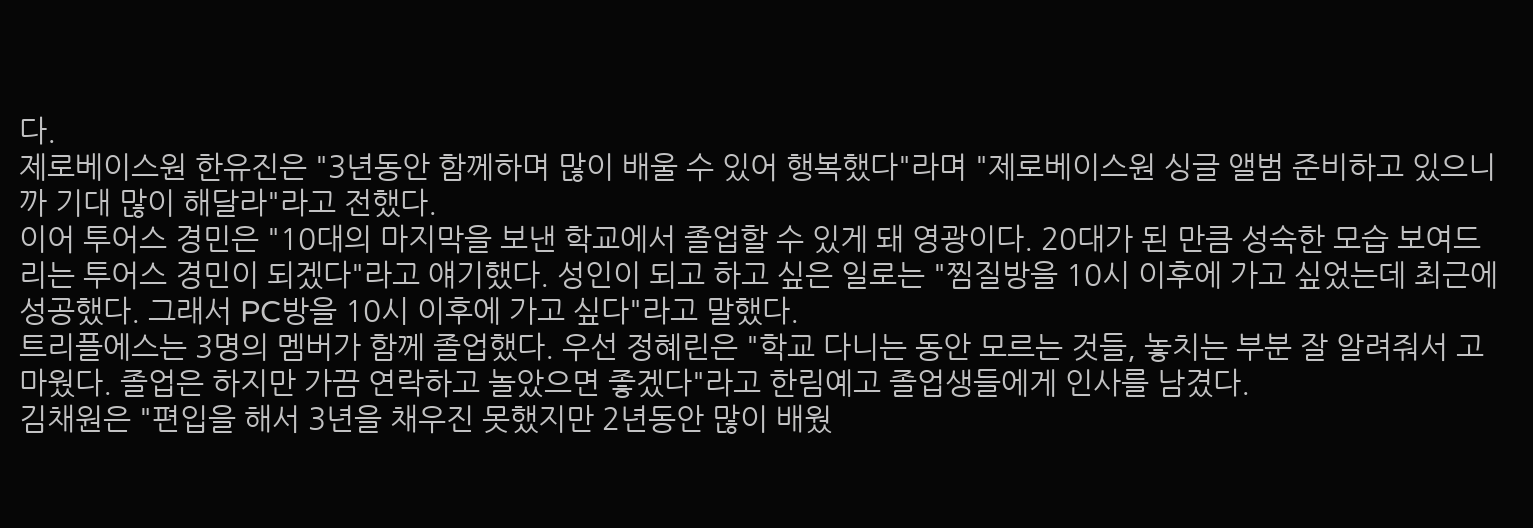다.
제로베이스원 한유진은 "3년동안 함께하며 많이 배울 수 있어 행복했다"라며 "제로베이스원 싱글 앨범 준비하고 있으니까 기대 많이 해달라"라고 전했다.
이어 투어스 경민은 "10대의 마지막을 보낸 학교에서 졸업할 수 있게 돼 영광이다. 20대가 된 만큼 성숙한 모습 보여드리는 투어스 경민이 되겠다"라고 얘기했다. 성인이 되고 하고 싶은 일로는 "찜질방을 10시 이후에 가고 싶었는데 최근에 성공했다. 그래서 PC방을 10시 이후에 가고 싶다"라고 말했다.
트리플에스는 3명의 멤버가 함께 졸업했다. 우선 정혜린은 "학교 다니는 동안 모르는 것들, 놓치는 부분 잘 알려줘서 고마웠다. 졸업은 하지만 가끔 연락하고 놀았으면 좋겠다"라고 한림예고 졸업생들에게 인사를 남겼다.
김채원은 "편입을 해서 3년을 채우진 못했지만 2년동안 많이 배웠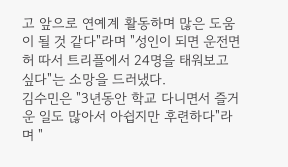고 앞으로 연예계 활동하며 많은 도움이 될 것 같다"라며 "성인이 되면 운전면허 따서 트리플에서 24명을 태워보고 싶다"는 소망을 드러냈다.
김수민은 "3년동안 학교 다니면서 즐거운 일도 많아서 아쉽지만 후련하다"라며 "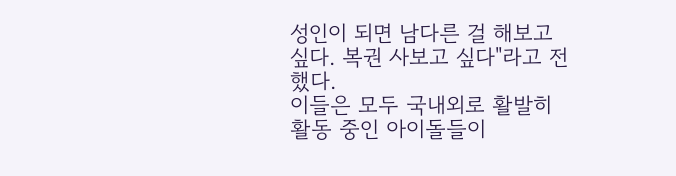성인이 되면 남다른 걸 해보고 싶다. 복권 사보고 싶다"라고 전했다.
이들은 모두 국내외로 활발히 활동 중인 아이돌들이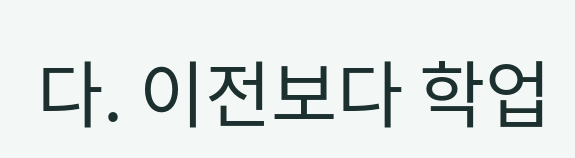다. 이전보다 학업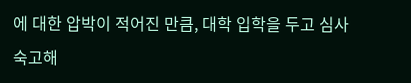에 대한 압박이 적어진 만큼, 대학 입학을 두고 심사숙고해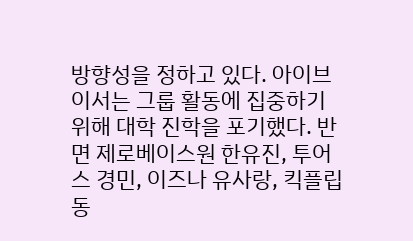방향성을 정하고 있다. 아이브 이서는 그룹 활동에 집중하기 위해 대학 진학을 포기했다. 반면 제로베이스원 한유진, 투어스 경민, 이즈나 유사랑, 킥플립 동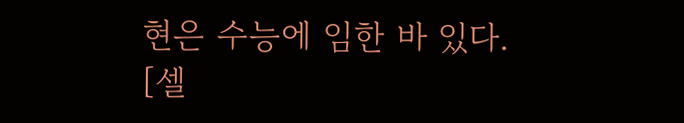현은 수능에 임한 바 있다.
[셀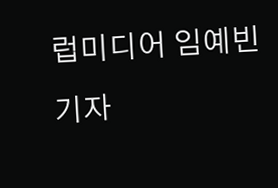럽미디어 임예빈 기자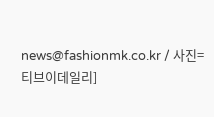news@fashionmk.co.kr / 사진=티브이데일리]